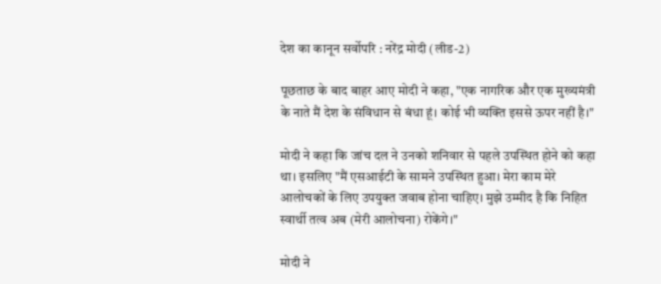देश का कानून सर्वोपरि : नरेंद्र मोदी (लीड-2)

पूछताछ के बाद बाहर आए मोदी ने कहा, "एक नागरिक और एक मुख्यमंत्री के नाते मैं देश के संविधान से बंधा हूं। कोई भी व्यक्ति इससे ऊपर नहीं है।"

मोदी ने कहा कि जांच दल ने उनको शनिवार से पहले उपस्थित होने को कहा था। इसलिए "मैं एसआईटी के सामने उपस्थित हुआ। मेरा काम मेरे आलोचकों के लिए उपयुक्त जवाब होना चाहिए। मुझे उम्मीद है कि निहित स्वार्थी तत्व अब (मेरी आलोचना) रोकेंगे।"

मोदी ने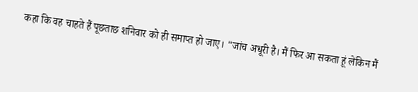कहा कि वह चाहते हैं पूछताछ शनिवार को ही समाप्त हो जाए। "जांच अधूरी है। मैं फिर आ सकता हूं लेकिन मैं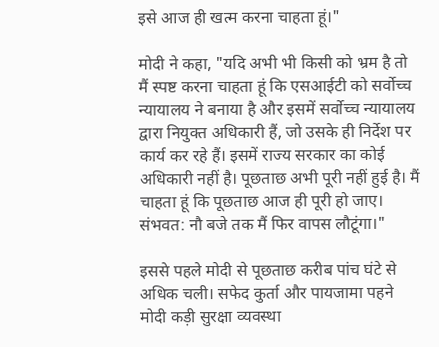इसे आज ही खत्म करना चाहता हूं।"

मोदी ने कहा, "यदि अभी भी किसी को भ्रम है तो मैं स्पष्ट करना चाहता हूं कि एसआईटी को सर्वोच्च न्यायालय ने बनाया है और इसमें सर्वोच्च न्यायालय द्वारा नियुक्त अधिकारी हैं, जो उसके ही निर्देश पर कार्य कर रहे हैं। इसमें राज्य सरकार का कोई अधिकारी नहीं है। पूछताछ अभी पूरी नहीं हुई है। मैं चाहता हूं कि पूछताछ आज ही पूरी हो जाए। संभवत: नौ बजे तक मैं फिर वापस लौटूंगा।"

इससे पहले मोदी से पूछताछ करीब पांच घंटे से अधिक चली। सफेद कुर्ता और पायजामा पहने मोदी कड़ी सुरक्षा व्यवस्था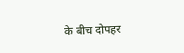के बीच दोपहर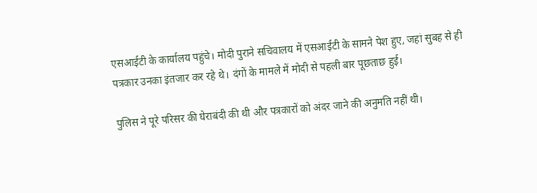एसआईटी के कार्यालय पहुंचे। मोदी पुराने सचिवालय में एसआईटी के सामने पेश हुए, जहां सुबह से ही पत्रकार उनका इंतजार कर रहे थे। दंगों के मामले में मोदी से पहली बार पूछताछ हुई।

पुलिस ने पूरे परिसर की घेराबंदी की थी और पत्रकारों को अंदर जाने की अनुमति नहीं थी।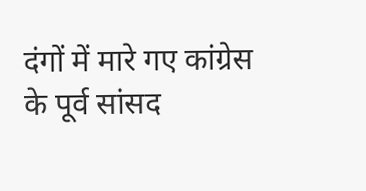दंगों में मारे गए कांग्रेस के पूर्व सांसद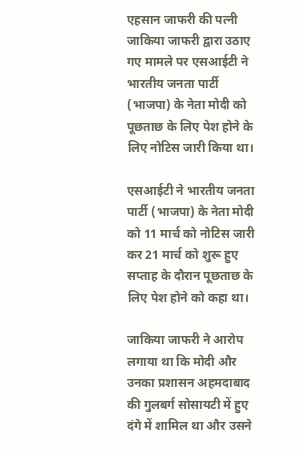एहसान जाफरी की पत्नी जाकिया जाफरी द्वारा उठाए गए मामले पर एसआईटी ने भारतीय जनता पार्टी (भाजपा) के नेता मोदी को पूछताछ के लिए पेश होने के लिए नोटिस जारी किया था।

एसआईटी ने भारतीय जनता पार्टी (भाजपा) के नेता मोदी को 11 मार्च को नोटिस जारी कर 21 मार्च को शुरू हुए सप्ताह के दौरान पूछताछ के लिए पेश होने को कहा था।

जाकिया जाफरी ने आरोप लगाया था कि मोदी और उनका प्रशासन अहमदाबाद की गुलबर्ग सोसायटी में हुए दंगे में शामिल था और उसने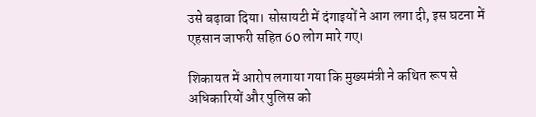उसे बढ़ावा दिया। सोसायटी में दंगाइयों ने आग लगा दी, इस घटना में एहसान जाफरी सहित 60 लोग मारे गए।

शिकायत में आरोप लगाया गया कि मुख्यमंत्री ने कथित रूप से अधिकारियों और पुलिस को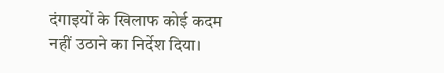दंगाइयों के खिलाफ कोई कदम नहीं उठाने का निर्देश दिया।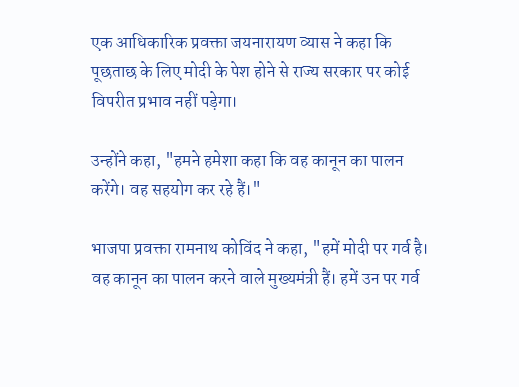एक आधिकारिक प्रवक्ता जयनारायण व्यास ने कहा कि पूछताछ के लिए मोदी के पेश होने से राज्य सरकार पर कोई विपरीत प्रभाव नहीं पड़ेगा।

उन्होंने कहा, "हमने हमेशा कहा कि वह कानून का पालन करेंगे। वह सहयोग कर रहे हैं।"

भाजपा प्रवक्ता रामनाथ कोविंद ने कहा, "हमें मोदी पर गर्व है। वह कानून का पालन करने वाले मुख्यमंत्री हैं। हमें उन पर गर्व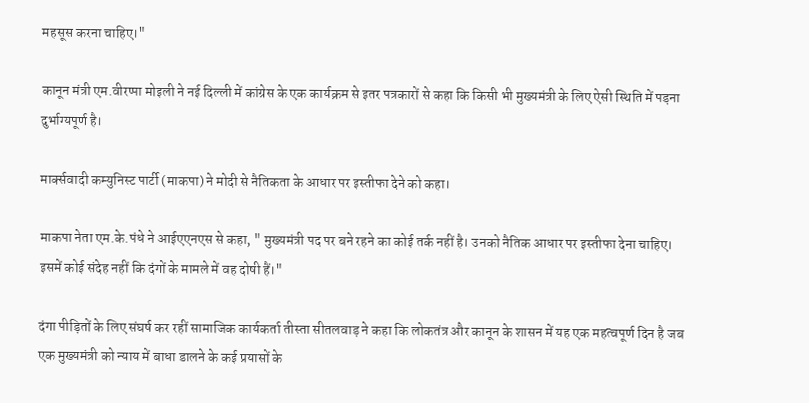महसूस करना चाहिए।"

कानून मंत्री एम.वीरप्पा मोइली ने नई दिल्ली में कांग्रेस के एक कार्यक्रम से इतर पत्रकारों से कहा कि किसी भी मुख्यमंत्री के लिए ऐसी स्थिति में पड़ना दुर्भाग्यपूर्ण है।

मार्क्‍सवादी कम्युनिस्ट पार्टी (माकपा) ने मोदी से नैतिकता के आधार पर इस्तीफा देने को कहा।

माकपा नेता एम.के.पंधे ने आईएएनएस से कहा, " मुख्यमंत्री पद पर बने रहने का कोई तर्क नहीं है। उनको नैतिक आधार पर इस्तीफा देना चाहिए। इसमें कोई संदेह नहीं कि दंगों के मामले में वह दोषी हैं।"

दंगा पीड़ितों के लिए संघर्ष कर रहीं सामाजिक कार्यकर्ता तीस्ता सीतलवाड़ ने कहा कि लोकतंत्र और कानून के शासन में यह एक महत्वपूर्ण दिन है जब एक मुख्यमंत्री को न्याय में बाधा डालने के कई प्रयासों के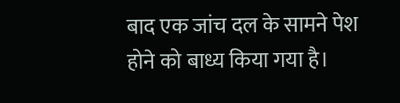बाद एक जांच दल के सामने पेश होने को बाध्य किया गया है।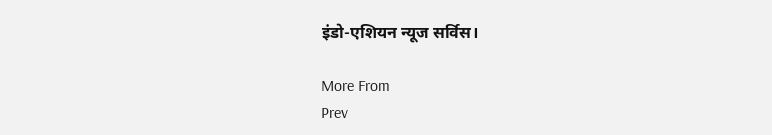इंडो-एशियन न्यूज सर्विस।

More From
Prev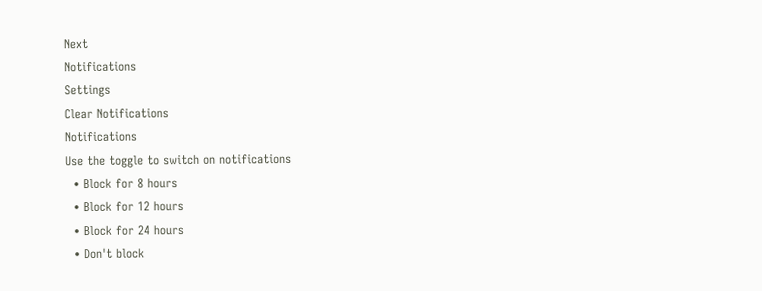Next
Notifications
Settings
Clear Notifications
Notifications
Use the toggle to switch on notifications
  • Block for 8 hours
  • Block for 12 hours
  • Block for 24 hours
  • Don't block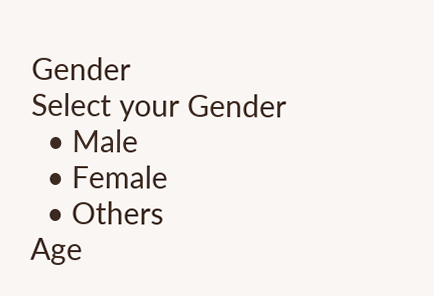Gender
Select your Gender
  • Male
  • Female
  • Others
Age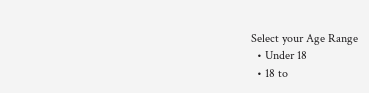Select your Age Range
  • Under 18
  • 18 to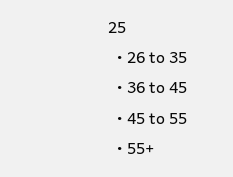25
  • 26 to 35
  • 36 to 45
  • 45 to 55
  • 55+